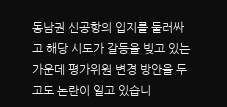동남권 신공항의 입지를 둘러싸고 해당 시도가 갈등을 빚고 있는 가운데 평가위원 변경 방안을 두고도 논란이 일고 있습니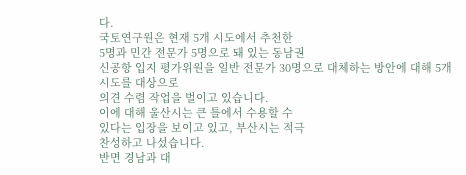다.
국토연구원은 현재 5개 시도에서 추천한
5명과 민간 전문가 5명으로 돼 있는 동남권
신공항 입지 평가위원을 일반 전문가 30명으로 대체하는 방안에 대해 5개 시도를 대상으로
의견 수렴 작업을 벌이고 있습니다.
이에 대해 울산시는 큰 틀에서 수용할 수
있다는 입장을 보이고 있고, 부산시는 적극
찬성하고 나섰습니다.
반면 경남과 대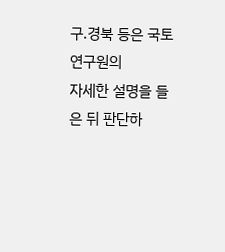구.경북 등은 국토연구원의
자세한 설명을 들은 뒤 판단하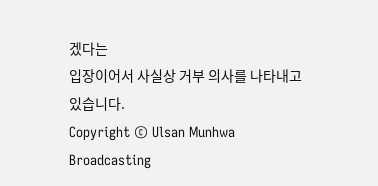겠다는
입장이어서 사실상 거부 의사를 나타내고
있습니다.
Copyright © Ulsan Munhwa Broadcasting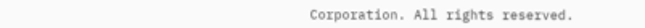Corporation. All rights reserved.